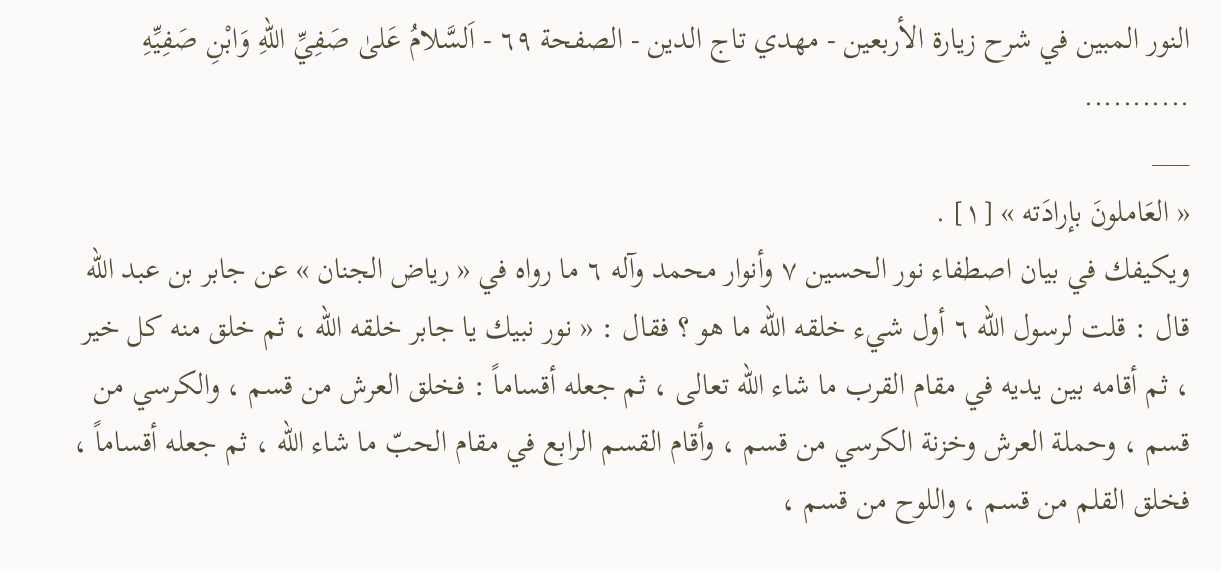النور المبين في شرح زيارة الأربعين - مهدي تاج الدين - الصفحة ٦٩ - اَلسَّلامُ عَلىٰ صَفِيِّ اللهِ وَابْنِ صَفِيِّهِ
...........
___
« العَاملونَ بإرادَته » [١] .
ويكيفك في بيان اصطفاء نور الحسين ٧ وأنوار محمد وآله ٦ ما رواه في « رياض الجنان » عن جابر بن عبد الله قال : قلت لرسول الله ٦ أول شيء خلقه الله ما هو ؟ فقال : « نور نبيك يا جابر خلقه الله ، ثم خلق منه كل خير ، ثم أقامه بين يديه في مقام القرب ما شاء الله تعالى ، ثم جعله أقساماً : فخلق العرش من قسم ، والكرسي من قسم ، وحملة العرش وخزنة الكرسي من قسم ، وأقام القسم الرابع في مقام الحبّ ما شاء الله ، ثم جعله أقساماً ، فخلق القلم من قسم ، واللوح من قسم ،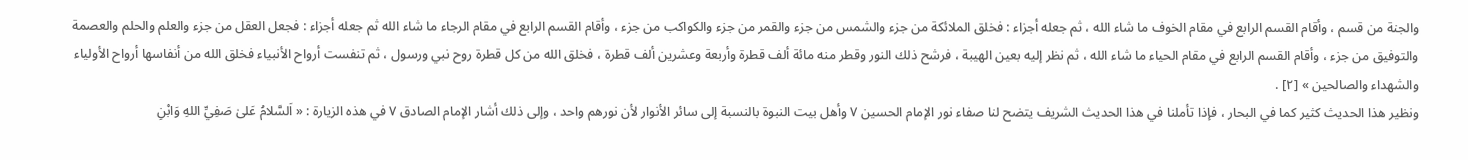والجنة من قسم ، وأقام القسم الرابع في مقام الخوف ما شاء الله ، ثم جعله أجزاء : فخلق الملائكة من جزء والشمس من جزء والقمر من جزء والكواكب من جزء ، وأقام القسم الرابع في مقام الرجاء ما شاء الله ثم جعله أجزاء : فجعل العقل من جزء والعلم والحلم والعصمة والتوفيق من جزء ، وأقام القسم الرابع في مقام الحياء ما شاء الله ، ثم نظر إليه بعين الهيبة ، فرشح ذلك النور وقطر منه مائة ألف قطرة وأربعة وعشرين ألف قطرة ، فخلق الله من كل قطرة روح نبي ورسول ، ثم تنفست أرواح الأنبياء فخلق الله من أنفاسها أرواح الأولياء والشهداء والصالحين » [٢] .
ونظير هذا الحديث كثير كما في البحار ، فإذا تأملنا في هذا الحديث الشريف يتضح لنا صفاء نور الإمام الحسين ٧ وأهل بيت النبوة بالنسبة إلى سائر الأنوار لأن نورهم واحد ، وإلى ذلك أشار الإمام الصادق ٧ في هذه الزيارة : « اَلسَّلامُ عَلىٰ صَفِيِّ اللهِ وَابْنِ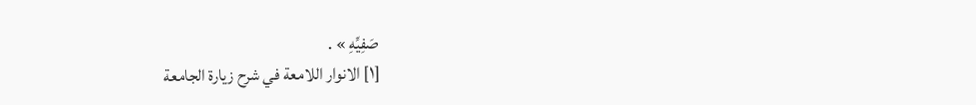صَفِيِّهِ » .
[١] الانوار اللامعة في شرح زيارة الجامعة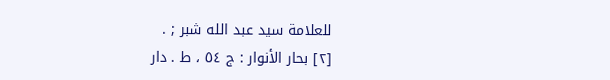للعلامة سيد عبد الله شبر ; .
[٢] بحار الأنوار : ج ٥٤ ، ط . دار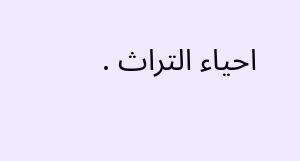احياء التراث .